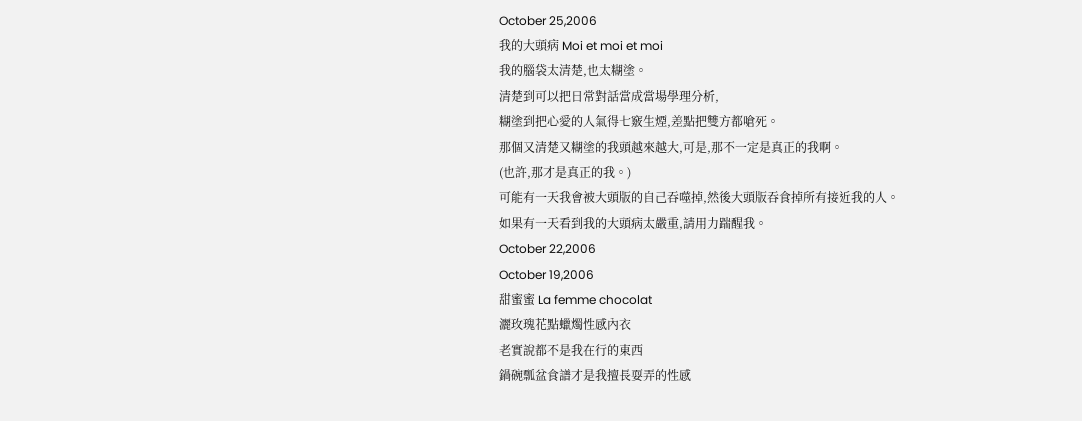October 25,2006
我的大頭病 Moi et moi et moi
我的腦袋太清楚,也太糊塗。
清楚到可以把日常對話當成當場學理分析,
糊塗到把心愛的人氣得七竅生煙,差點把雙方都嗆死。
那個又清楚又糊塗的我頭越來越大,可是,那不一定是真正的我啊。
(也許,那才是真正的我。)
可能有一天我會被大頭版的自己吞噬掉,然後大頭版吞食掉所有接近我的人。
如果有一天看到我的大頭病太嚴重,請用力踹醒我。
October 22,2006
October 19,2006
甜蜜蜜 La femme chocolat
灑玫瑰花點蠟燭性感內衣
老實說都不是我在行的東西
鍋碗瓢盆食譜才是我擅長耍弄的性感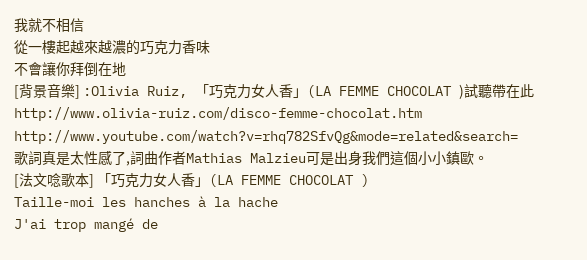我就不相信
從一樓起越來越濃的巧克力香味
不會讓你拜倒在地
[背景音樂] :Olivia Ruiz, 「巧克力女人香」(LA FEMME CHOCOLAT )試聽帶在此http://www.olivia-ruiz.com/disco-femme-chocolat.htm
http://www.youtube.com/watch?v=rhq782SfvQg&mode=related&search=
歌詞真是太性感了,詞曲作者Mathias Malzieu可是出身我們這個小小鎮歐。
[法文唸歌本] 「巧克力女人香」(LA FEMME CHOCOLAT )
Taille-moi les hanches à la hache
J'ai trop mangé de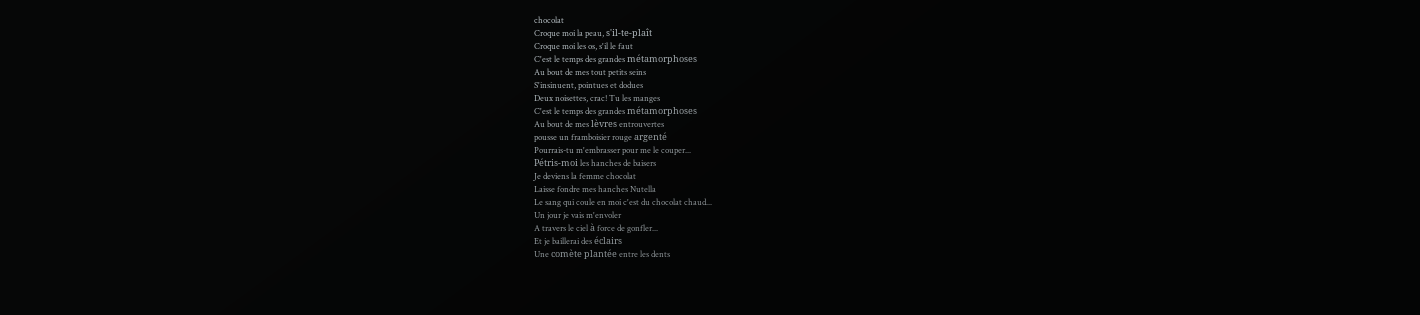chocolat
Croque moi la peau, s'il-te-plaît
Croque moi les os, s'il le faut
C'est le temps des grandes métamorphoses
Au bout de mes tout petits seins
S'insinuent, pointues et dodues
Deux noisettes, crac! Tu les manges
C'est le temps des grandes métamorphoses
Au bout de mes lèvres entrouvertes
pousse un framboisier rouge argenté
Pourrais-tu m'embrasser pour me le couper...
Pétris-moi les hanches de baisers
Je deviens la femme chocolat
Laisse fondre mes hanches Nutella
Le sang qui coule en moi c'est du chocolat chaud...
Un jour je vais m'envoler
A travers le ciel à force de gonfler...
Et je baillerai des éclairs
Une comète plantée entre les dents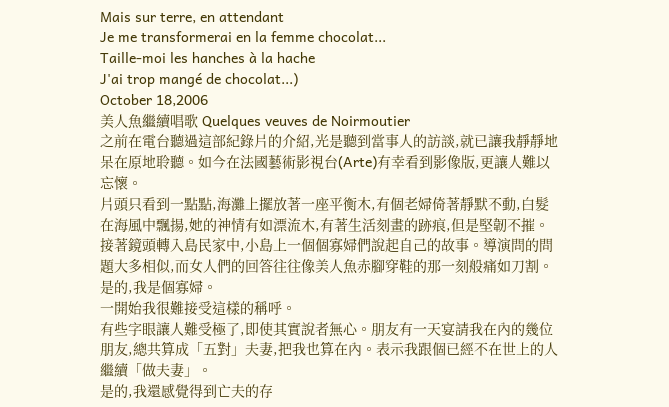Mais sur terre, en attendant
Je me transformerai en la femme chocolat...
Taille-moi les hanches à la hache
J'ai trop mangé de chocolat...)
October 18,2006
美人魚繼續唱歌 Quelques veuves de Noirmoutier
之前在電台聽過這部紀錄片的介紹,光是聽到當事人的訪談,就已讓我靜靜地呆在原地聆聽。如今在法國藝術影視台(Arte)有幸看到影像版,更讓人難以忘懷。
片頭只看到一點點,海灘上擺放著一座平衡木,有個老婦倚著靜默不動,白髮在海風中飄揚,她的神情有如漂流木,有著生活刻畫的跡痕,但是堅韌不摧。接著鏡頭轉入島民家中,小島上一個個寡婦們說起自己的故事。導演問的問題大多相似,而女人們的回答往往像美人魚赤腳穿鞋的那一刻般痛如刀割。
是的,我是個寡婦。
一開始我很難接受這樣的稱呼。
有些字眼讓人難受極了,即使其實說者無心。朋友有一天宴請我在內的幾位朋友,總共算成「五對」夫妻,把我也算在內。表示我跟個已經不在世上的人繼續「做夫妻」。
是的,我還感覺得到亡夫的存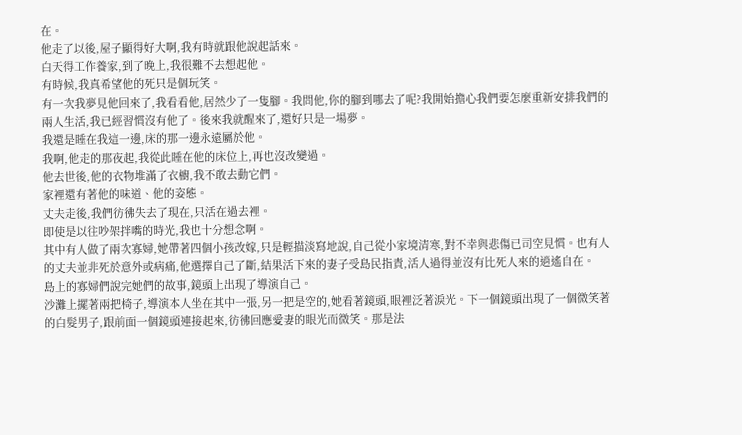在。
他走了以後,屋子顯得好大啊,我有時就跟他說起話來。
白天得工作養家,到了晚上,我很難不去想起他。
有時候,我真希望他的死只是個玩笑。
有一次我夢見他回來了,我看看他,居然少了一隻腳。我問他,你的腳到哪去了呢?我開始擔心我們要怎麼重新安排我們的兩人生活,我已經習慣沒有他了。後來我就醒來了,還好只是一場夢。
我還是睡在我這一邊,床的那一邊永遠屬於他。
我啊,他走的那夜起,我從此睡在他的床位上,再也沒改變過。
他去世後,他的衣物堆滿了衣櫥,我不敢去動它們。
家裡還有著他的味道、他的姿態。
丈夫走後,我們彷彿失去了現在,只活在過去裡。
即使是以往吵架拌嘴的時光,我也十分想念啊。
其中有人做了兩次寡婦,她帶著四個小孩改嫁,只是輕描淡寫地說,自己從小家境清寒,對不幸與悲傷已司空見慣。也有人的丈夫並非死於意外或病痛,他選擇自己了斷,結果活下來的妻子受島民指責,活人過得並沒有比死人來的逍遙自在。
島上的寡婦們說完她們的故事,鏡頭上出現了導演自己。
沙灘上擺著兩把椅子,導演本人坐在其中一張,另一把是空的,她看著鏡頭,眼裡泛著淚光。下一個鏡頭出現了一個微笑著的白髮男子,跟前面一個鏡頭連接起來,彷彿回應愛妻的眼光而微笑。那是法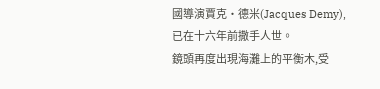國導演賈克‧德米(Jacques Demy),已在十六年前撒手人世。
鏡頭再度出現海灘上的平衡木,受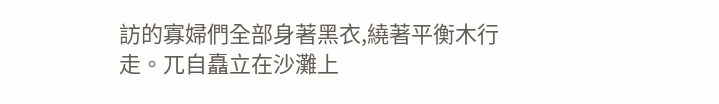訪的寡婦們全部身著黑衣,繞著平衡木行走。兀自矗立在沙灘上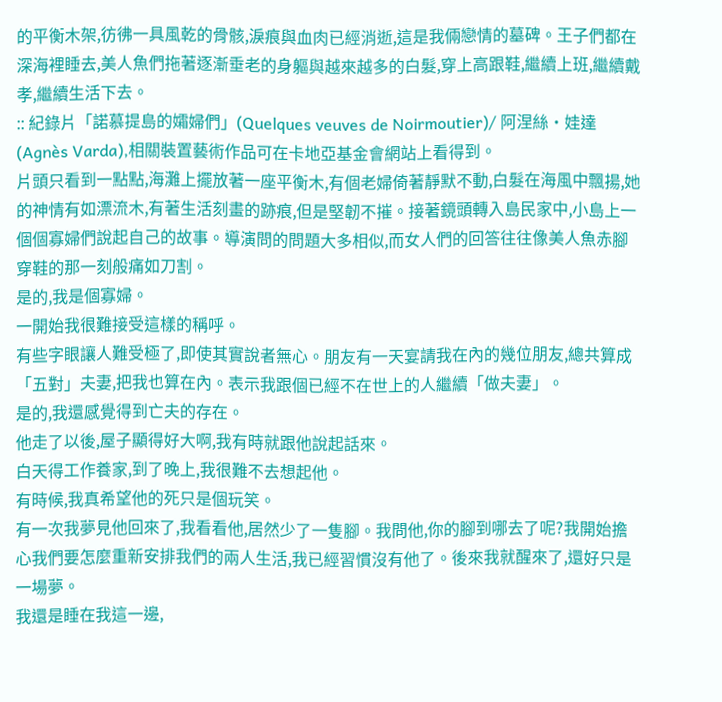的平衡木架,彷彿一具風乾的骨骸,淚痕與血肉已經消逝,這是我倆戀情的墓碑。王子們都在深海裡睡去,美人魚們拖著逐漸垂老的身軀與越來越多的白髮,穿上高跟鞋,繼續上班,繼續戴孝,繼續生活下去。
:: 紀錄片「諾慕提島的孀婦們」(Quelques veuves de Noirmoutier)/ 阿涅絲‧娃達(Agnès Varda),相關裝置藝術作品可在卡地亞基金會網站上看得到。
片頭只看到一點點,海灘上擺放著一座平衡木,有個老婦倚著靜默不動,白髮在海風中飄揚,她的神情有如漂流木,有著生活刻畫的跡痕,但是堅韌不摧。接著鏡頭轉入島民家中,小島上一個個寡婦們說起自己的故事。導演問的問題大多相似,而女人們的回答往往像美人魚赤腳穿鞋的那一刻般痛如刀割。
是的,我是個寡婦。
一開始我很難接受這樣的稱呼。
有些字眼讓人難受極了,即使其實說者無心。朋友有一天宴請我在內的幾位朋友,總共算成「五對」夫妻,把我也算在內。表示我跟個已經不在世上的人繼續「做夫妻」。
是的,我還感覺得到亡夫的存在。
他走了以後,屋子顯得好大啊,我有時就跟他說起話來。
白天得工作養家,到了晚上,我很難不去想起他。
有時候,我真希望他的死只是個玩笑。
有一次我夢見他回來了,我看看他,居然少了一隻腳。我問他,你的腳到哪去了呢?我開始擔心我們要怎麼重新安排我們的兩人生活,我已經習慣沒有他了。後來我就醒來了,還好只是一場夢。
我還是睡在我這一邊,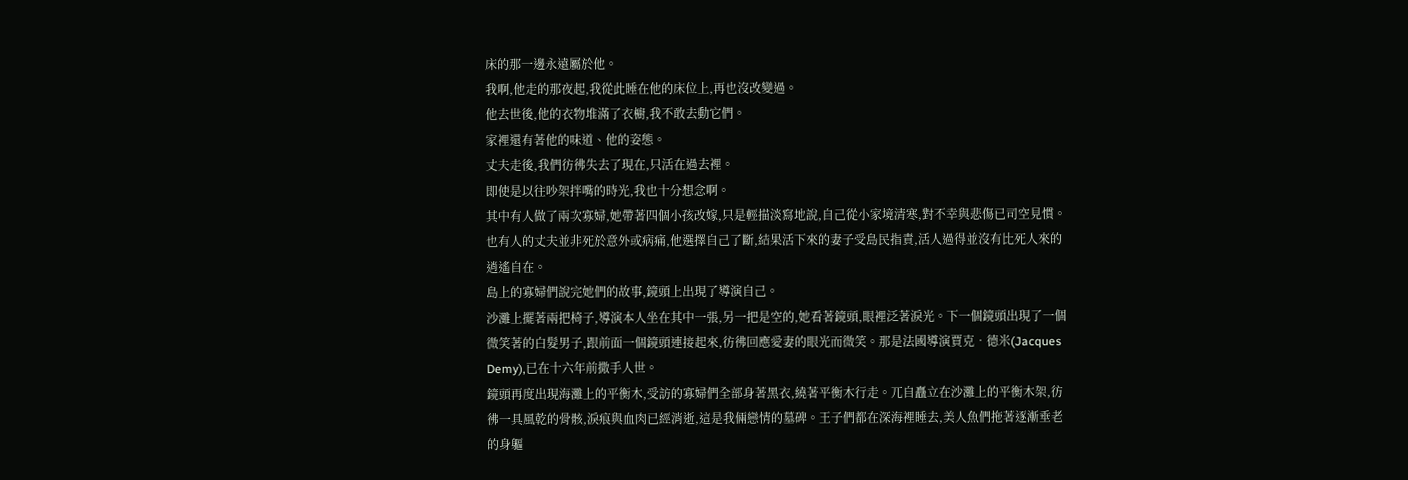床的那一邊永遠屬於他。
我啊,他走的那夜起,我從此睡在他的床位上,再也沒改變過。
他去世後,他的衣物堆滿了衣櫥,我不敢去動它們。
家裡還有著他的味道、他的姿態。
丈夫走後,我們彷彿失去了現在,只活在過去裡。
即使是以往吵架拌嘴的時光,我也十分想念啊。
其中有人做了兩次寡婦,她帶著四個小孩改嫁,只是輕描淡寫地說,自己從小家境清寒,對不幸與悲傷已司空見慣。也有人的丈夫並非死於意外或病痛,他選擇自己了斷,結果活下來的妻子受島民指責,活人過得並沒有比死人來的逍遙自在。
島上的寡婦們說完她們的故事,鏡頭上出現了導演自己。
沙灘上擺著兩把椅子,導演本人坐在其中一張,另一把是空的,她看著鏡頭,眼裡泛著淚光。下一個鏡頭出現了一個微笑著的白髮男子,跟前面一個鏡頭連接起來,彷彿回應愛妻的眼光而微笑。那是法國導演賈克‧德米(Jacques Demy),已在十六年前撒手人世。
鏡頭再度出現海灘上的平衡木,受訪的寡婦們全部身著黑衣,繞著平衡木行走。兀自矗立在沙灘上的平衡木架,彷彿一具風乾的骨骸,淚痕與血肉已經消逝,這是我倆戀情的墓碑。王子們都在深海裡睡去,美人魚們拖著逐漸垂老的身軀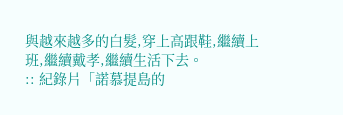與越來越多的白髮,穿上高跟鞋,繼續上班,繼續戴孝,繼續生活下去。
:: 紀錄片「諾慕提島的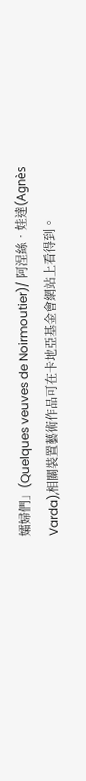孀婦們」(Quelques veuves de Noirmoutier)/ 阿涅絲‧娃達(Agnès Varda),相關裝置藝術作品可在卡地亞基金會網站上看得到。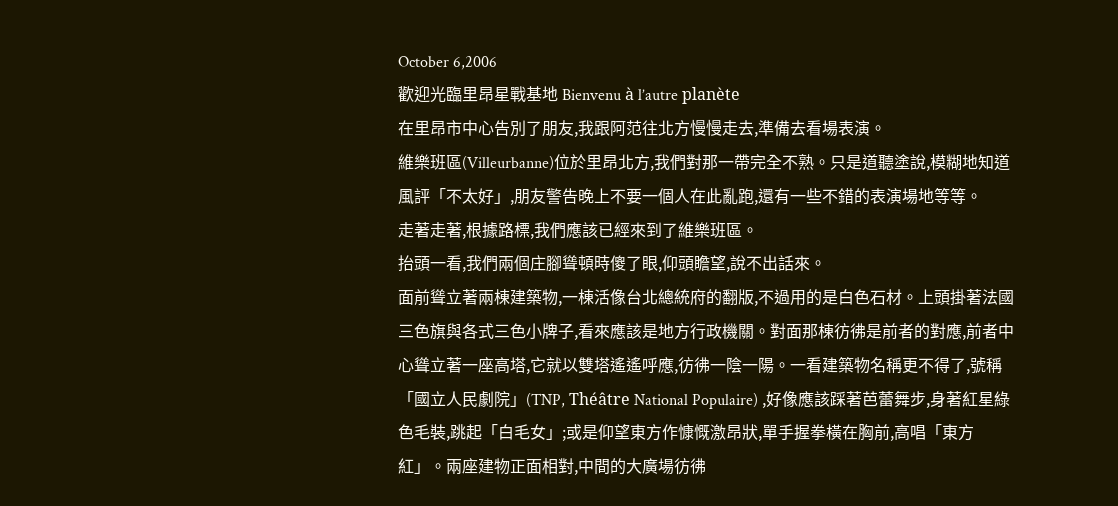October 6,2006
歡迎光臨里昂星戰基地 Bienvenu à l’autre planète
在里昂市中心告別了朋友,我跟阿范往北方慢慢走去,準備去看場表演。
維樂班區(Villeurbanne)位於里昂北方,我們對那一帶完全不熟。只是道聽塗說,模糊地知道風評「不太好」,朋友警告晚上不要一個人在此亂跑,還有一些不錯的表演場地等等。
走著走著,根據路標,我們應該已經來到了維樂班區。
抬頭一看,我們兩個庄腳聳頓時傻了眼,仰頭瞻望,說不出話來。
面前聳立著兩棟建築物,一棟活像台北總統府的翻版,不過用的是白色石材。上頭掛著法國三色旗與各式三色小牌子,看來應該是地方行政機關。對面那棟彷彿是前者的對應,前者中心聳立著一座高塔,它就以雙塔遙遙呼應,彷彿一陰一陽。一看建築物名稱更不得了,號稱「國立人民劇院」(TNP, Théâtre National Populaire) ,好像應該踩著芭蕾舞步,身著紅星綠色毛裝,跳起「白毛女」;或是仰望東方作慷慨激昂狀,單手握拳橫在胸前,高唱「東方紅」。兩座建物正面相對,中間的大廣場彷彿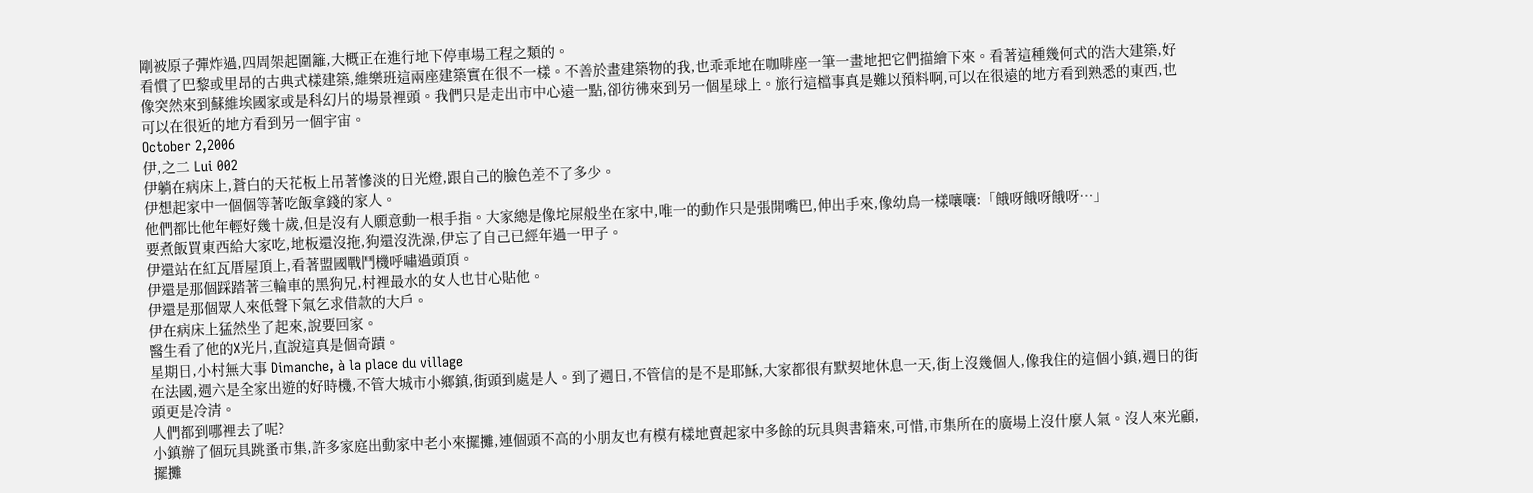剛被原子彈炸過,四周架起圍籬,大概正在進行地下停車場工程之類的。
看慣了巴黎或里昂的古典式樣建築,維樂班這兩座建築實在很不一樣。不善於畫建築物的我,也乖乖地在咖啡座一筆一畫地把它們描繪下來。看著這種幾何式的浩大建築,好像突然來到蘇維埃國家或是科幻片的場景裡頭。我們只是走出市中心遠一點,卻彷彿來到另一個星球上。旅行這檔事真是難以預料啊,可以在很遠的地方看到熟悉的東西,也可以在很近的地方看到另一個宇宙。
October 2,2006
伊,之二 Lui 002
伊躺在病床上,蒼白的天花板上吊著慘淡的日光燈,跟自己的臉色差不了多少。
伊想起家中一個個等著吃飯拿錢的家人。
他們都比他年輕好幾十歲,但是沒有人願意動一根手指。大家總是像坨屎般坐在家中,唯一的動作只是張開嘴巴,伸出手來,像幼鳥一樣嚷嚷:「餓呀餓呀餓呀…」
要煮飯買東西給大家吃,地板還沒拖,狗還沒洗澡,伊忘了自己已經年過一甲子。
伊還站在紅瓦厝屋頂上,看著盟國戰鬥機呼嘯過頭頂。
伊還是那個踩踏著三輪車的黑狗兄,村裡最水的女人也甘心貼他。
伊還是那個眾人來低聲下氣乞求借款的大戶。
伊在病床上猛然坐了起來,說要回家。
醫生看了他的X光片,直說這真是個奇蹟。
星期日,小村無大事 Dimanche, à la place du village
在法國,週六是全家出遊的好時機,不管大城市小鄉鎮,街頭到處是人。到了週日,不管信的是不是耶穌,大家都很有默契地休息一天,街上沒幾個人,像我住的這個小鎮,週日的街頭更是冷清。
人們都到哪裡去了呢?
小鎮辦了個玩具跳蚤市集,許多家庭出動家中老小來擺攤,連個頭不高的小朋友也有模有樣地賣起家中多餘的玩具與書籍來,可惜,市集所在的廣場上沒什麼人氣。沒人來光顧,擺攤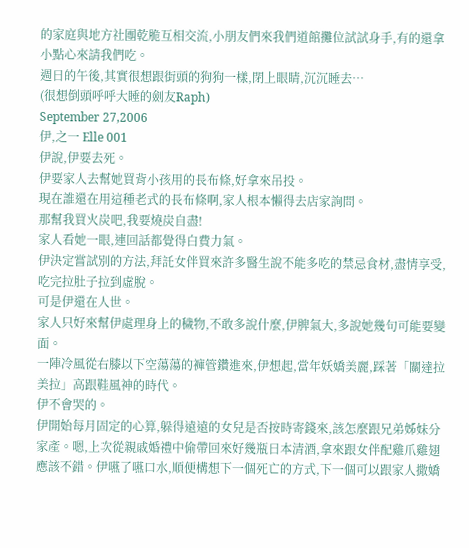的家庭與地方社團乾脆互相交流,小朋友們來我們道館攤位試試身手,有的還拿小點心來請我們吃。
週日的午後,其實很想跟街頭的狗狗一樣,閉上眼睛,沉沉睡去…
(很想倒頭呼呼大睡的劍友Raph)
September 27,2006
伊,之一 Elle 001
伊說,伊要去死。
伊要家人去幫她買背小孩用的長布條,好拿來吊投。
現在誰還在用這種老式的長布條啊,家人根本懶得去店家詢問。
那幫我買火炭吧,我要燒炭自盡!
家人看她一眼,連回話都覺得白費力氣。
伊決定嘗試別的方法,拜託女伴買來許多醫生說不能多吃的禁忌食材,盡情享受,吃完拉肚子拉到虛脫。
可是伊還在人世。
家人只好來幫伊處理身上的穢物,不敢多說什麼,伊脾氣大,多說她幾句可能要變面。
一陣冷風從右膝以下空蕩蕩的褲管鑽進來,伊想起,當年妖嬌美麗,踩著「關達拉美拉」高跟鞋風神的時代。
伊不會哭的。
伊開始每月固定的心算,躲得遠遠的女兒是否按時寄錢來,該怎麼跟兄弟姊妹分家產。嗯,上次從親戚婚禮中偷帶回來好幾瓶日本清酒,拿來跟女伴配雞爪雞翅應該不錯。伊嚥了嚥口水,順便構想下一個死亡的方式,下一個可以跟家人撒嬌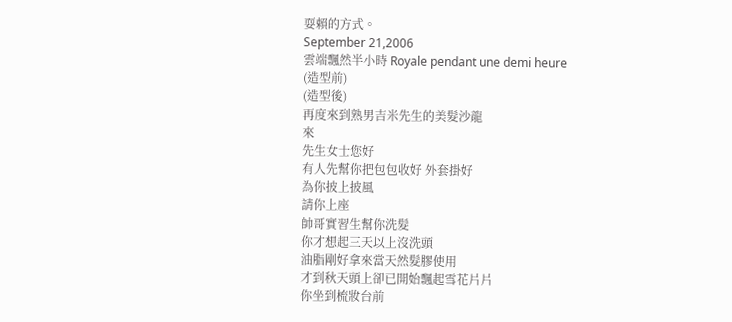耍賴的方式。
September 21,2006
雲端飄然半小時 Royale pendant une demi heure
(造型前)
(造型後)
再度來到熟男吉米先生的美髮沙龍
來
先生女士您好
有人先幫你把包包收好 外套掛好
為你披上披風
請你上座
帥哥實習生幫你洗髮
你才想起三天以上沒洗頭
油脂剛好拿來當天然髮膠使用
才到秋天頭上卻已開始飄起雪花片片
你坐到梳妝台前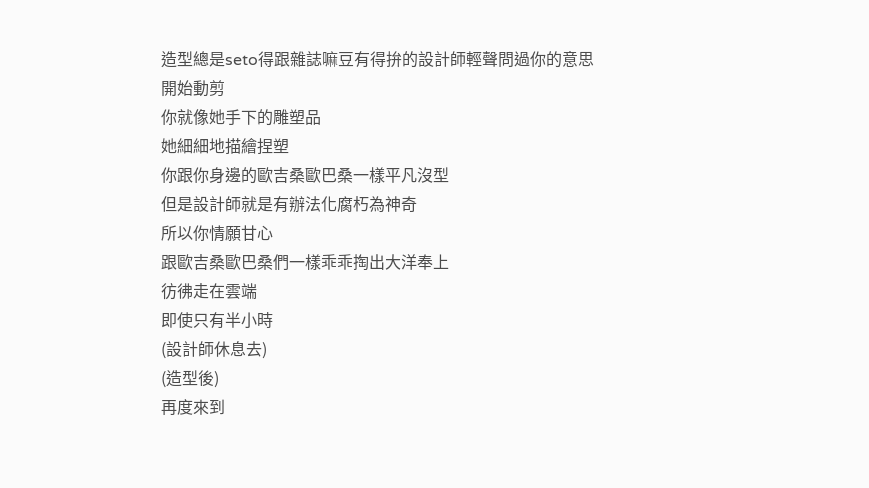造型總是seto得跟雜誌嘛豆有得拚的設計師輕聲問過你的意思
開始動剪
你就像她手下的雕塑品
她細細地描繪捏塑
你跟你身邊的歐吉桑歐巴桑一樣平凡沒型
但是設計師就是有辦法化腐朽為神奇
所以你情願甘心
跟歐吉桑歐巴桑們一樣乖乖掏出大洋奉上
彷彿走在雲端
即使只有半小時
(設計師休息去)
(造型後)
再度來到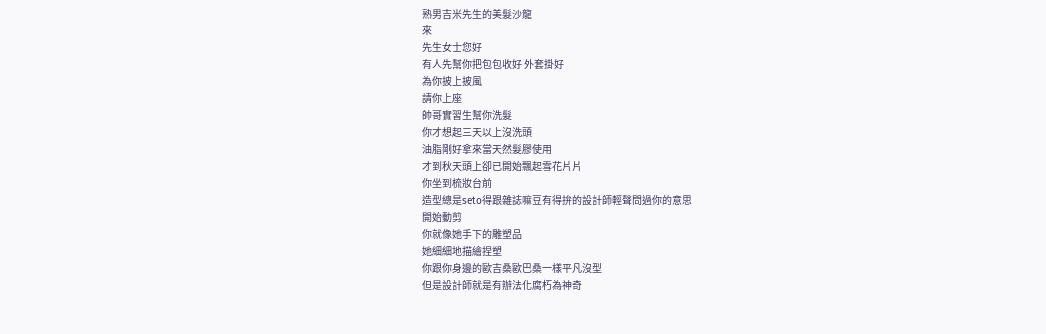熟男吉米先生的美髮沙龍
來
先生女士您好
有人先幫你把包包收好 外套掛好
為你披上披風
請你上座
帥哥實習生幫你洗髮
你才想起三天以上沒洗頭
油脂剛好拿來當天然髮膠使用
才到秋天頭上卻已開始飄起雪花片片
你坐到梳妝台前
造型總是seto得跟雜誌嘛豆有得拚的設計師輕聲問過你的意思
開始動剪
你就像她手下的雕塑品
她細細地描繪捏塑
你跟你身邊的歐吉桑歐巴桑一樣平凡沒型
但是設計師就是有辦法化腐朽為神奇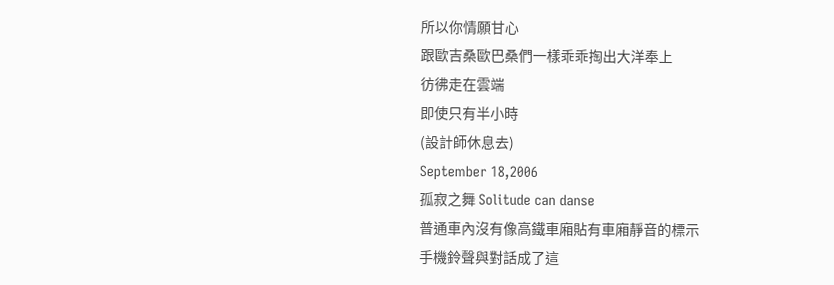所以你情願甘心
跟歐吉桑歐巴桑們一樣乖乖掏出大洋奉上
彷彿走在雲端
即使只有半小時
(設計師休息去)
September 18,2006
孤寂之舞 Solitude can danse
普通車內沒有像高鐵車廂貼有車廂靜音的標示
手機鈴聲與對話成了這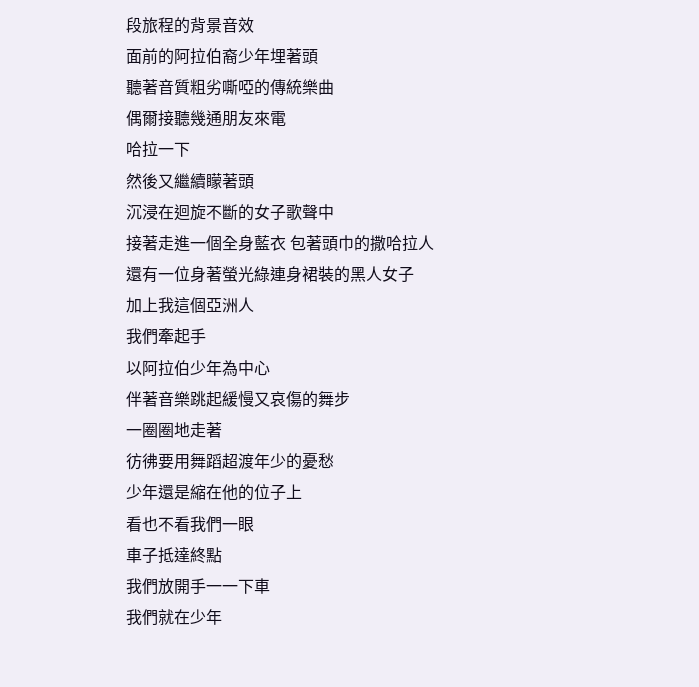段旅程的背景音效
面前的阿拉伯裔少年埋著頭
聽著音質粗劣嘶啞的傳統樂曲
偶爾接聽幾通朋友來電
哈拉一下
然後又繼續矇著頭
沉浸在迴旋不斷的女子歌聲中
接著走進一個全身藍衣 包著頭巾的撒哈拉人
還有一位身著螢光綠連身裙裝的黑人女子
加上我這個亞洲人
我們牽起手
以阿拉伯少年為中心
伴著音樂跳起緩慢又哀傷的舞步
一圈圈地走著
彷彿要用舞蹈超渡年少的憂愁
少年還是縮在他的位子上
看也不看我們一眼
車子抵達終點
我們放開手一一下車
我們就在少年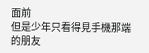面前
但是少年只看得見手機那端的朋友